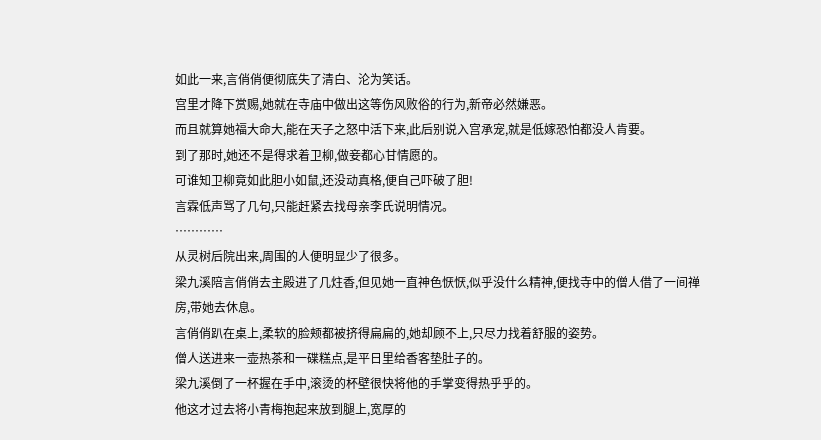如此一来,言俏俏便彻底失了清白、沦为笑话。
宫里才降下赏赐,她就在寺庙中做出这等伤风败俗的行为,新帝必然嫌恶。
而且就算她福大命大,能在天子之怒中活下来,此后别说入宫承宠,就是低嫁恐怕都没人肯要。
到了那时,她还不是得求着卫柳,做妾都心甘情愿的。
可谁知卫柳竟如此胆小如鼠,还没动真格,便自己吓破了胆!
言霖低声骂了几句,只能赶紧去找母亲李氏说明情况。
…………
从灵树后院出来,周围的人便明显少了很多。
梁九溪陪言俏俏去主殿进了几炷香,但见她一直神色恹恹,似乎没什么精神,便找寺中的僧人借了一间禅房,带她去休息。
言俏俏趴在桌上,柔软的脸颊都被挤得扁扁的,她却顾不上,只尽力找着舒服的姿势。
僧人送进来一壶热茶和一碟糕点,是平日里给香客垫肚子的。
梁九溪倒了一杯握在手中,滚烫的杯壁很快将他的手掌变得热乎乎的。
他这才过去将小青梅抱起来放到腿上,宽厚的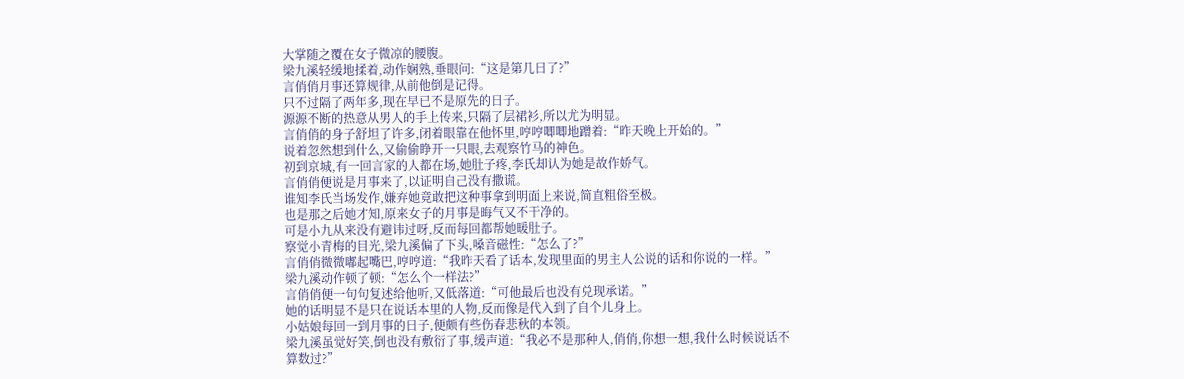大掌随之覆在女子微凉的腰腹。
梁九溪轻缓地揉着,动作娴熟,垂眼问:“这是第几日了?”
言俏俏月事还算规律,从前他倒是记得。
只不过隔了两年多,现在早已不是原先的日子。
源源不断的热意从男人的手上传来,只隔了层裙衫,所以尤为明显。
言俏俏的身子舒坦了许多,闭着眼靠在他怀里,哼哼唧唧地蹭着:“昨天晚上开始的。”
说着忽然想到什么,又偷偷睁开一只眼,去观察竹马的神色。
初到京城,有一回言家的人都在场,她肚子疼,李氏却认为她是故作娇气。
言俏俏便说是月事来了,以证明自己没有撒谎。
谁知李氏当场发作,嫌弃她竟敢把这种事拿到明面上来说,简直粗俗至极。
也是那之后她才知,原来女子的月事是晦气又不干净的。
可是小九从来没有避讳过呀,反而每回都帮她暖肚子。
察觉小青梅的目光,梁九溪偏了下头,嗓音磁性:“怎么了?”
言俏俏微微嘟起嘴巴,哼哼道:“我昨天看了话本,发现里面的男主人公说的话和你说的一样。”
梁九溪动作顿了顿:“怎么个一样法?”
言俏俏便一句句复述给他听,又低落道:“可他最后也没有兑现承诺。”
她的话明显不是只在说话本里的人物,反而像是代入到了自个儿身上。
小姑娘每回一到月事的日子,便颇有些伤春悲秋的本领。
梁九溪虽觉好笑,倒也没有敷衍了事,缓声道:“我必不是那种人,俏俏,你想一想,我什么时候说话不算数过?”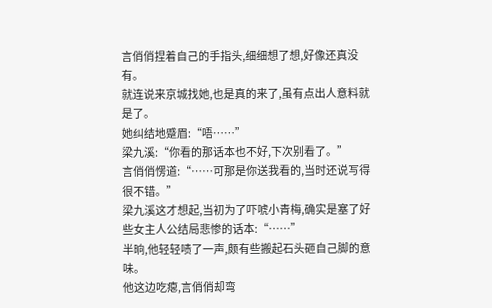言俏俏捏着自己的手指头,细细想了想,好像还真没有。
就连说来京城找她,也是真的来了,虽有点出人意料就是了。
她纠结地蹙眉:“唔……”
梁九溪:“你看的那话本也不好,下次别看了。”
言俏俏愣道:“……可那是你送我看的,当时还说写得很不错。”
梁九溪这才想起,当初为了吓唬小青梅,确实是塞了好些女主人公结局悲惨的话本:“……”
半晌,他轻轻啧了一声,颇有些搬起石头砸自己脚的意味。
他这边吃瘪,言俏俏却弯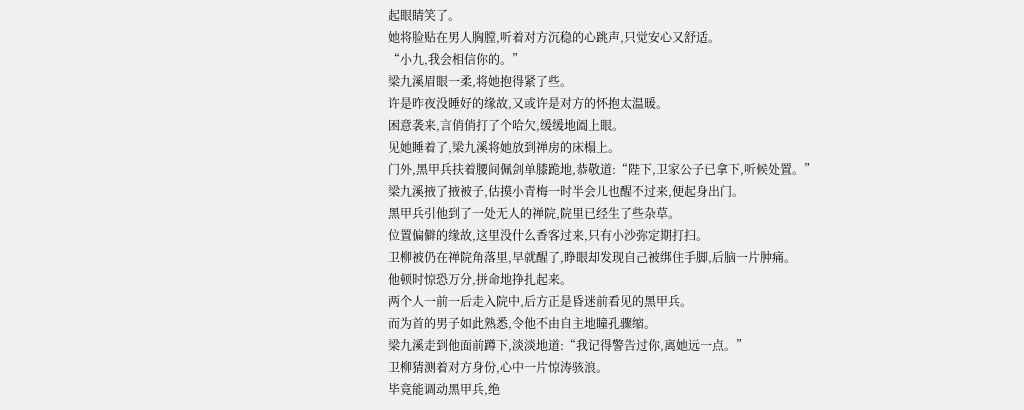起眼睛笑了。
她将脸贴在男人胸膛,听着对方沉稳的心跳声,只觉安心又舒适。
“小九,我会相信你的。”
梁九溪眉眼一柔,将她抱得紧了些。
许是昨夜没睡好的缘故,又或许是对方的怀抱太温暖。
困意袭来,言俏俏打了个哈欠,缓缓地阖上眼。
见她睡着了,梁九溪将她放到禅房的床榻上。
门外,黑甲兵扶着腰间佩剑单膝跪地,恭敬道:“陛下,卫家公子已拿下,听候处置。”
梁九溪掖了掖被子,估摸小青梅一时半会儿也醒不过来,便起身出门。
黑甲兵引他到了一处无人的禅院,院里已经生了些杂草。
位置偏僻的缘故,这里没什么香客过来,只有小沙弥定期打扫。
卫柳被仍在禅院角落里,早就醒了,睁眼却发现自己被绑住手脚,后脑一片肿痛。
他顿时惊恐万分,拼命地挣扎起来。
两个人一前一后走入院中,后方正是昏迷前看见的黑甲兵。
而为首的男子如此熟悉,令他不由自主地瞳孔骤缩。
梁九溪走到他面前蹲下,淡淡地道:“我记得警告过你,离她远一点。”
卫柳猜测着对方身份,心中一片惊涛骇浪。
毕竟能调动黑甲兵,绝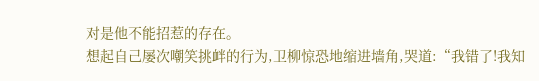对是他不能招惹的存在。
想起自己屡次嘲笑挑衅的行为,卫柳惊恐地缩进墙角,哭道:“我错了!我知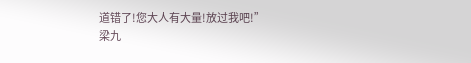道错了!您大人有大量!放过我吧!”
梁九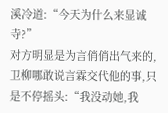溪冷道:“今天为什么来显诚寺?”
对方明显是为言俏俏出气来的,卫柳哪敢说言霖交代他的事,只是不停摇头:“我没动她,我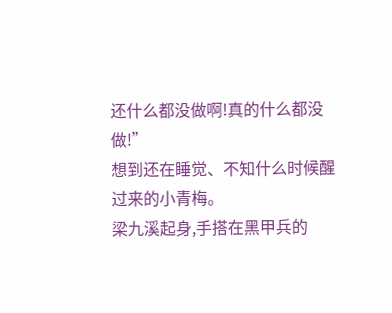还什么都没做啊!真的什么都没做!”
想到还在睡觉、不知什么时候醒过来的小青梅。
梁九溪起身,手搭在黑甲兵的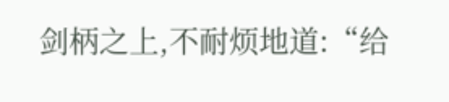剑柄之上,不耐烦地道:“给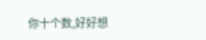你十个数,好好想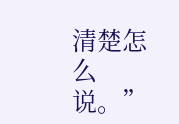清楚怎么说。”